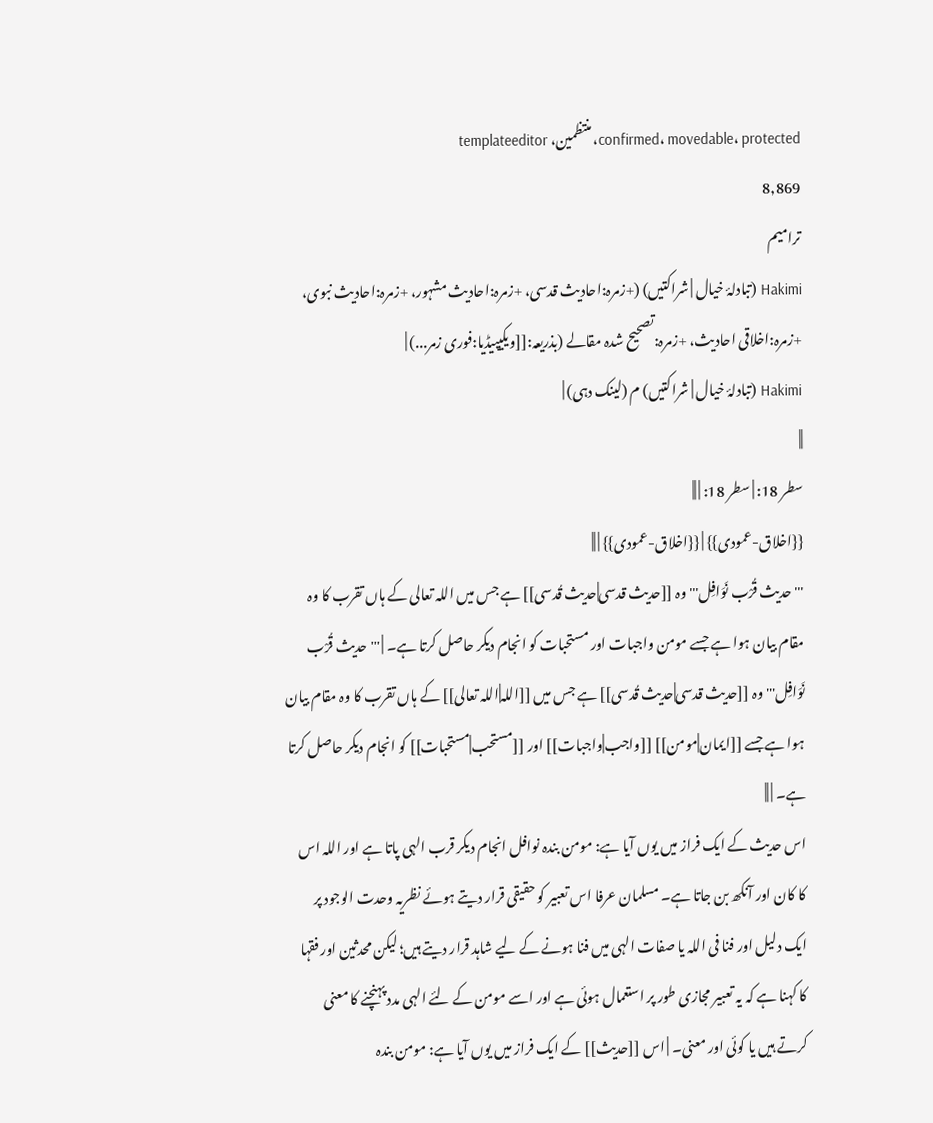confirmed، movedable، protected، منتظمین، templateeditor
8,869
ترامیم
Hakimi (تبادلۂ خیال | شراکتیں) (+زمرہ:احادیث قدسی، +زمرہ:احادیث مشہور، +زمرہ:احادیث نبوی، +زمرہ:اخلاقی احادیث، +زمرہ:تصحیح شدہ مقالے (بذریعہ:[[ویکیپیڈیا:فوری زمر...) |
Hakimi (تبادلۂ خیال | شراکتیں) م (لینک دہی) |
||
سطر 18: | سطر 18: | ||
{{اخلاق-عمودی}} | {{اخلاق-عمودی}} | ||
'''حدیث قُرْب نَوَافِل''' وہ [[حدیث قدسی|حدیث قُدسی]] ہے جس میں اللہ تعالی کے ہاں تقرب کا وہ مقام بیان ہوا ہے جسے مومن واجبات اور مستحبات کو انجام دیکر حاصل کرتا ہے۔ | '''حدیث قُرْب نَوَافِل''' وہ [[حدیث قدسی|حدیث قُدسی]] ہے جس میں [[اللہ|اللہ تعالی]] کے ہاں تقرب کا وہ مقام بیان ہوا ہے جسے [[ایمان|مومن]] [[واجب|واجبات]] اور [[مستحب|مستحبات]] کو انجام دیکر حاصل کرتا ہے۔ | ||
اس حدیث کے ایک فراز میں یوں آیا ہے: مومن بندہ نوافل انجام دیکر قرب الہی پاتا ہے اور اللہ اس کا کان اور آنکھ بن جاتا ہے۔ مسلمان عرفا اس تعبیر کو حقیقی قرار دیتے ہوئے نظریہ وحدت الوجود پر ایک دلیل اور فنا فی اللہ یا صفات الہی میں فنا ہونے کے لیے شاہد قرار دیتے ہیں؛ لیکن محدثین اور فقہا کا کہنا ہے کہ یہ تعبیر مجازی طور پر استعمال ہوئی ہے اور اسے مومن کے لئے الہی مدد پہنچنے کا معنی کرتے ہیں یا کوئی اور معنی۔ | اس [[حدیث]] کے ایک فراز میں یوں آیا ہے: مومن بندہ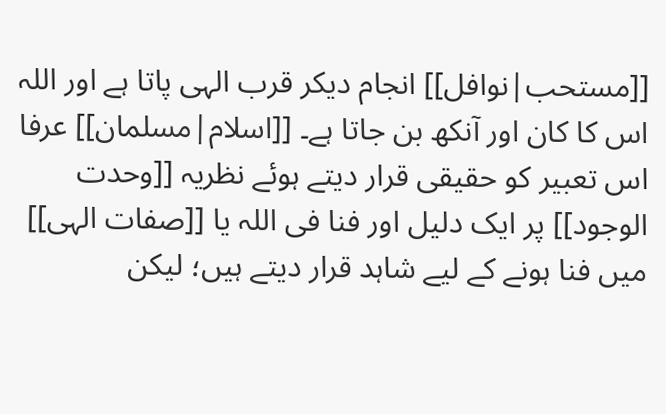[[مستحب|نوافل]] انجام دیکر قرب الہی پاتا ہے اور اللہ اس کا کان اور آنکھ بن جاتا ہے۔ [[اسلام|مسلمان]] عرفا اس تعبیر کو حقیقی قرار دیتے ہوئے نظریہ [[وحدت الوجود]] پر ایک دلیل اور فنا فی اللہ یا [[صفات الہی]] میں فنا ہونے کے لیے شاہد قرار دیتے ہیں؛ لیکن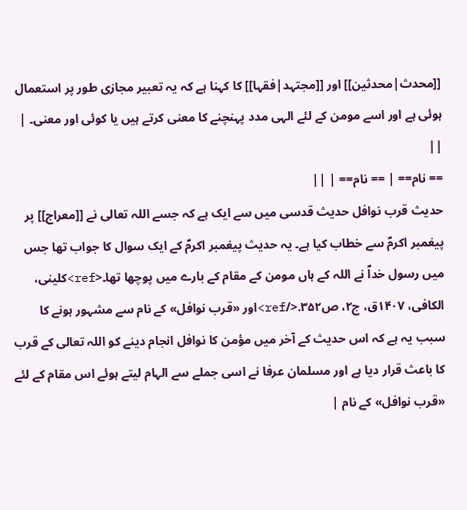[[محدث|محدثین]] اور [[مجتہد|فقہا]] کا کہنا ہے کہ یہ تعبیر مجازی طور پر استعمال ہوئی ہے اور اسے مومن کے لئے الہی مدد پہنچنے کا معنی کرتے ہیں یا کوئی اور معنی۔ | ||
== نام== | == نام== | ||
حدیث قرب نوافل حدیث قدسی میں سے ایک ہے کہ جسے اللہ تعالی نے [[معراج]] پر پیغمبر اکرمؐ سے خطاب کیا ہے۔ یہ حدیث پیغمبر اکرمؐ کے ایک سوال کا جواب تھا جس میں رسول خداؐ نے اللہ کے ہاں مومن کے مقام کے بارے میں پوچھا تھا۔<ref>کلینی، الکافی، ۱۴۰۷ق، ج۲، ص۳۵۲.</ref>اور «قرب نوافل» کے نام سے مشہور ہونے کا سبب یہ ہے کہ اس حدیث کے آخر میں مؤمن کا نوافل انجام دینے کو اللہ تعالی کے قرب کا باعث قرار دیا ہے اور مسلمان عرفا نے اسی جملے سے الہام لیتے ہوئے اس مقام کے لئے «قرب نوافل» کے نام |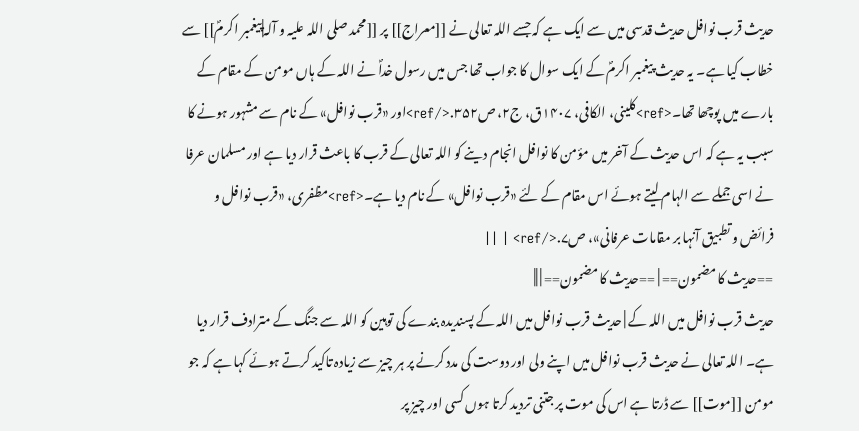حدیث قرب نوافل حدیث قدسی میں سے ایک ہے کہ جسے اللہ تعالی نے [[معراج]] پر [[محمد صلی اللہ علیہ و آلہ|پیغمبر اکرمؐ]] سے خطاب کیا ہے۔ یہ حدیث پیغمبر اکرمؐ کے ایک سوال کا جواب تھا جس میں رسول خداؐ نے اللہ کے ہاں مومن کے مقام کے بارے میں پوچھا تھا۔<ref>کلینی، الکافی، ۱۴۰۷ق، ج۲، ص۳۵۲.</ref>اور «قرب نوافل» کے نام سے مشہور ہونے کا سبب یہ ہے کہ اس حدیث کے آخر میں مؤمن کا نوافل انجام دینے کو اللہ تعالی کے قرب کا باعث قرار دیا ہے اور مسلمان عرفا نے اسی جملے سے الہام لیتے ہوئے اس مقام کے لئے «قرب نوافل» کے نام دیا ہے۔<ref>مظفری، «قرب نوافل و فرائض و تطبیق آنہا بر مقامات عرفانی»، ص۷.</ref> | ||
==حدیث کا مضمون== | ==حدیث کا مضمون== | ||
حدیث قرب نوافل میں اللہ کے | حدیث قرب نوافل میں اللہ کے پسندیدہ بندے کی توہین کو اللہ سے جنگ کے مترادف قرار دیا ہے۔ اللہ تعالی نے حدیث قرب نوافل میں اپنے ولی اور دوست کی مدد کرنے پر ہر چیز سے زیادہ تاکید کرتے ہوئے کہا ہے کہ جو مومن [[موت]] سے ڈرتا ہے اس کی موت پر جتنی تردید کرتا ہوں کسی اور چیز پر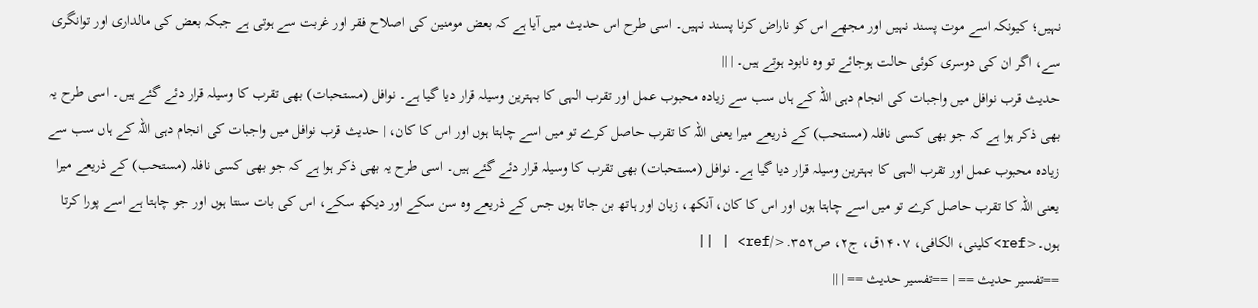نہیں؛ کیونکہ اسے موت پسند نہیں اور مجھے اس کو ناراض کرنا پسند نہیں۔ اسی طرح اس حدیث میں آیا ہے کہ بعض مومنین کی اصلاح فقر اور غربت سے ہوتی ہے جبکہ بعض کی مالداری اور توانگری سے، اگر ان کی دوسری کوئی حالت ہوجائے تو وہ نابود ہوتے ہیں۔ | ||
حدیث قرب نوافل میں واجبات کی انجام دہی اللہ کے ہاں سب سے زیادہ محبوب عمل اور تقرب الہی کا بہترین وسیلہ قرار دیا گیا ہے۔ نوافل (مستحبات) بھی تقرب کا وسیلہ قرار دئے گئے ہیں۔ اسی طرح یہ بھی ذکر ہوا ہے کہ جو بھی کسی نافلہ (مستحب) کے ذریعے میرا یعنی اللہ کا تقرب حاصل کرے تو میں اسے چاہتا ہوں اور اس کا کان، | حدیث قرب نوافل میں واجبات کی انجام دہی اللہ کے ہاں سب سے زیادہ محبوب عمل اور تقرب الہی کا بہترین وسیلہ قرار دیا گیا ہے۔ نوافل (مستحبات) بھی تقرب کا وسیلہ قرار دئے گئے ہیں۔ اسی طرح یہ بھی ذکر ہوا ہے کہ جو بھی کسی نافلہ (مستحب) کے ذریعے میرا یعنی اللہ کا تقرب حاصل کرے تو میں اسے چاہتا ہوں اور اس کا کان، آنکھ، زبان اور ہاتھ بن جاتا ہوں جس کے ذریعے وہ سن سکے اور دیکھ سکے، اس کی بات سنتا ہوں اور جو چاہتا ہے اسے پورا کرتا ہوں۔<ref>کلینی، الکافی، ۱۴۰۷ق، ج۲، ص۳۵۲.</ref> | ||
==تفسیر حدیث == | ==تفسیر حدیث == | ||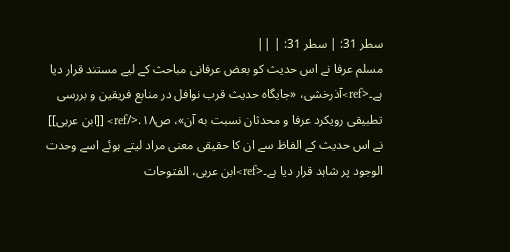سطر 31: | سطر 31: | ||
مسلم عرفا نے اس حدیث کو بعض عرفانی مباحث کے لیے مستند قرار دیا ہے۔<ref>آذرخشی، «جایگاه حدیث قرب نوافل در منابع فریقین و بررسی تطبیقی رویکرد عرفا و محدثان نسبت به آن»، ص۱۸.</ref> [[ابن عربی]] نے اس حدیث کے الفاظ سے ان کا حقیقی معنی مراد لیتے ہوئے اسے وحدت الوجود پر شاہد قرار دیا ہے۔<ref>ابن عربی، الفتوحات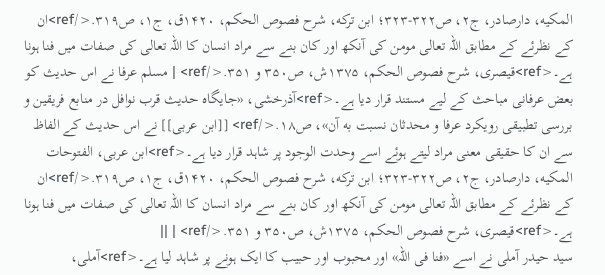المکیه، دارصادر، ج۲، ص۳۲۲-۳۲۳؛ ابن ترکه، شرح فصوص الحکم، ۱۴۲۰ق، ج۱، ص۳۱۹.</ref>ان کے نظرئے کے مطابق اللہ تعالی مومن کی آنکھ اور کان بنے سے مراد انسان کا اللہ تعالی کی صفات میں فنا ہونا ہے۔<ref>قیصرى، شرح فصوص الحکم، ۱۳۷۵ش، ص۳۵۰ و ۳۵۱.</ref> | مسلم عرفا نے اس حدیث کو بعض عرفانی مباحث کے لیے مستند قرار دیا ہے۔<ref>آذرخشی، «جایگاه حدیث قرب نوافل در منابع فریقین و بررسی تطبیقی رویکرد عرفا و محدثان نسبت به آن»، ص۱۸.</ref> [[ابن عربی]] نے اس حدیث کے الفاظ سے ان کا حقیقی معنی مراد لیتے ہوئے اسے وحدت الوجود پر شاہد قرار دیا ہے۔<ref>ابن عربی، الفتوحات المکیه، دارصادر، ج۲، ص۳۲۲-۳۲۳؛ ابن ترکه، شرح فصوص الحکم، ۱۴۲۰ق، ج۱، ص۳۱۹.</ref>ان کے نظرئے کے مطابق اللہ تعالی مومن کی آنکھ اور کان بنے سے مراد انسان کا اللہ تعالی کی صفات میں فنا ہونا ہے۔<ref>قیصرى، شرح فصوص الحکم، ۱۳۷۵ش، ص۳۵۰ و ۳۵۱.</ref> | ||
سید حیدر آملی نے اسے «فنا فی اللہ» اور محبوب اور حبیب کا ایک ہونے پر شاہد لیا ہے۔<ref>آملی،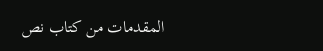المقدمات من کتاب نص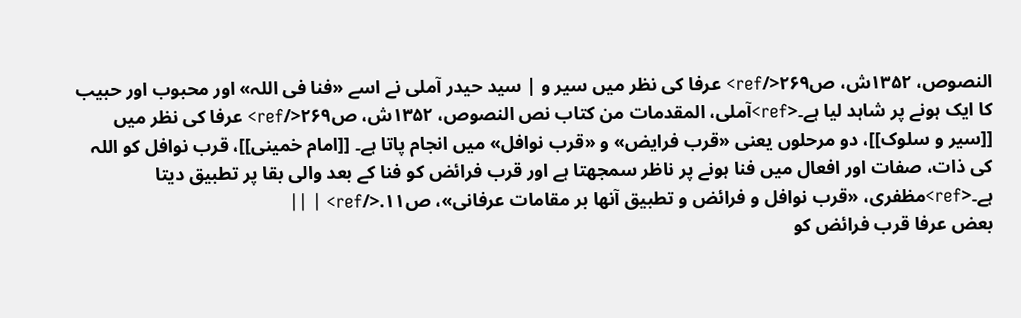النصوص، ۱۳۵۲ش، ص۲۶۹</ref> عرفا کی نظر میں سیر و | سید حیدر آملی نے اسے «فنا فی اللہ» اور محبوب اور حبیب کا ایک ہونے پر شاہد لیا ہے۔<ref>آملی، المقدمات من کتاب نص النصوص، ۱۳۵۲ش، ص۲۶۹</ref> عرفا کی نظر میں [[سیر و سلوک]]، دو مرحلوں یعنی «قرب فرایض» و «قرب نوافل» میں انجام پاتا ہے۔ [[امام خمینی]]، قرب نوافل کو اللہ کی ذات، صفات اور افعال میں فنا ہونے پر ناظر سمجھتا ہے اور قرب فرائض کو فنا کے بعد والی بقا پر تطبیق دیتا ہے۔<ref>مظفری، «قرب نوافل و فرائض و تطبیق آنها بر مقامات عرفانی»، ص۱۱.</ref> | ||
بعض عرفا قرب فرائض کو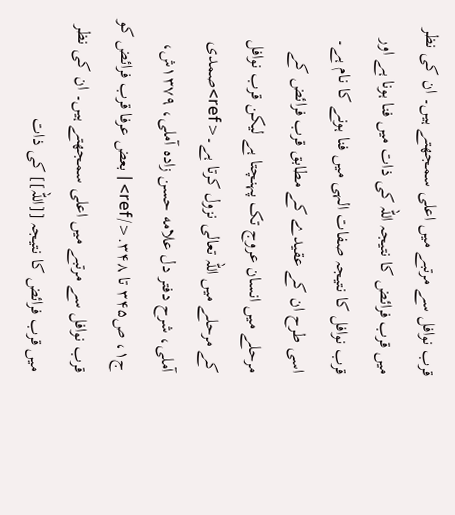قرب نوافل سے مرتبے میں اعلی سمجھتے ہیں۔ ان کی نظر میں قرب فرائض کا نتیجہ اللہ کی ذات میں فنا ہونا ہے اور قرب نوافل کا نتیجہ صفات الہی میں فنا ہونے کا نام ہے۔ اسی طرح ان کے عقیدے کے مطابق قرب فرائض کے مرحلے میں انسان عروج تک پہنچتا ہے لیکن قرب نوافل کے مرحلے میں اللہ تعالی نزول کرتا ہے۔<ref>صمدی آملی، شرح دفتر دل علامه حسن زاده آملی، ۱۳۷۹ش، ج۱، ص۳۴۵ تا ۳۴۸.</ref> | بعض عرفا قرب فرائض کو قرب نوافل سے مرتبے میں اعلی سمجھتے ہیں۔ ان کی نظر میں قرب فرائض کا نتیجہ [[اللہ]] کی ذات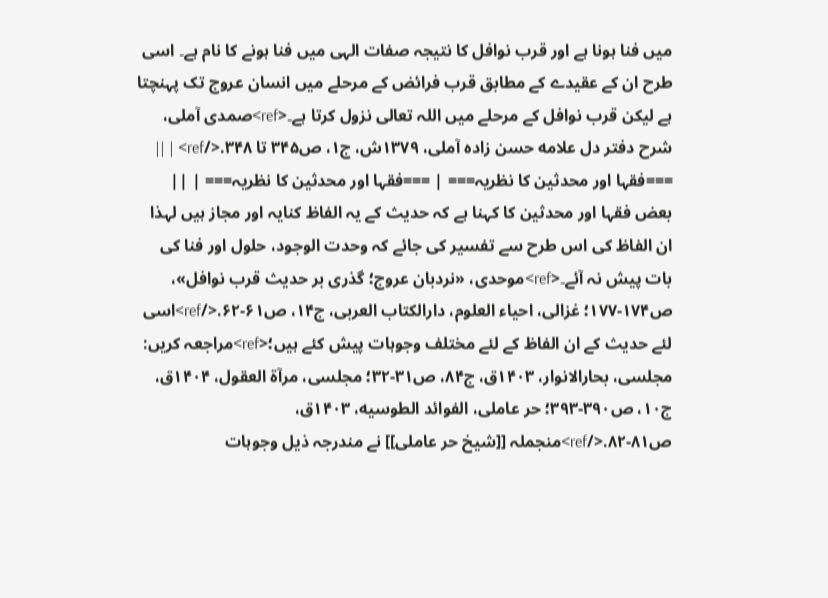میں فنا ہونا ہے اور قرب نوافل کا نتیجہ صفات الہی میں فنا ہونے کا نام ہے۔ اسی طرح ان کے عقیدے کے مطابق قرب فرائض کے مرحلے میں انسان عروج تک پہنچتا ہے لیکن قرب نوافل کے مرحلے میں اللہ تعالی نزول کرتا ہے۔<ref>صمدی آملی، شرح دفتر دل علامه حسن زاده آملی، ۱۳۷۹ش، ج۱، ص۳۴۵ تا ۳۴۸.</ref> | ||
===فقہا اور محدثین کا نظریہ=== | ===فقہا اور محدثین کا نظریہ=== | ||
بعض فقہا اور محدثین کا کہنا ہے کہ حدیث کے یہ الفاظ کنایہ اور مجاز ہیں لہذا ان الفاظ کی اس طرح سے تفسیر کی جائے کہ وحدت الوجود، حلول اور فنا کی بات پیش نہ آئے۔<ref>موحدی، «نردبان عروج؛ گذری بر حدیث قرب نوافل»، ص۱۷۴-۱۷۷؛ غزالی، احیاء العلوم، دارالکتاب العربی، ج۱۴، ص۶۱-۶۲.</ref>اسی لئے حدیث کے ان الفاظ کے لئے مختلف وجوہات پیش کئے ہیں؛<ref>مراجعہ کریں: مجلسی، بحارالانوار، ۱۴۰۳ق، ج۸۴، ص۳۱-۳۲؛ مجلسی، مرآة العقول، ۱۴۰۴ق، ج۱۰، ص۳۹۰-۳۹۳؛ حر عاملی، الفوائد الطوسیه، ۱۴۰۳ق، ص۸۱-۸۲.</ref>منجملہ [[شیخ حر عاملی]] نے مندرجہ ذیل وجوہات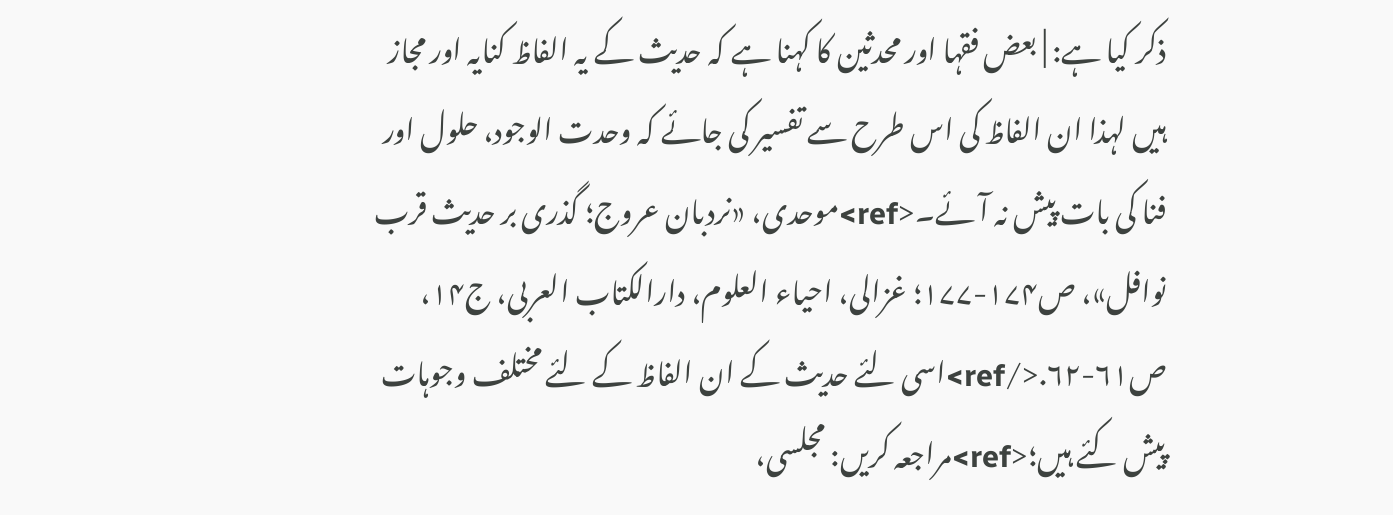ذکر کیا ہے: | بعض فقہا اور محدثین کا کہنا ہے کہ حدیث کے یہ الفاظ کنایہ اور مجاز ہیں لہذا ان الفاظ کی اس طرح سے تفسیر کی جائے کہ وحدت الوجود، حلول اور فنا کی بات پیش نہ آئے۔<ref>موحدی، «نردبان عروج؛ گذری بر حدیث قرب نوافل»، ص۱۷۴-۱۷۷؛ غزالی، احیاء العلوم، دارالکتاب العربی، ج۱۴، ص۶۱-۶۲.</ref>اسی لئے حدیث کے ان الفاظ کے لئے مختلف وجوہات پیش کئے ہیں؛<ref>مراجعہ کریں: مجلسی،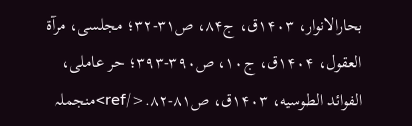بحارالانوار، ۱۴۰۳ق، ج۸۴، ص۳۱-۳۲؛ مجلسی، مرآة العقول، ۱۴۰۴ق، ج۱۰، ص۳۹۰-۳۹۳؛ حر عاملی، الفوائد الطوسیه، ۱۴۰۳ق، ص۸۱-۸۲.</ref>منجملہ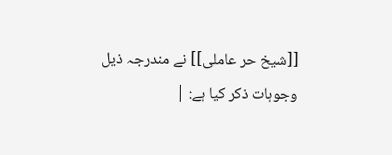[[شیخ حر عاملی]] نے مندرجہ ذیل وجوہات ذکر کیا ہے: |